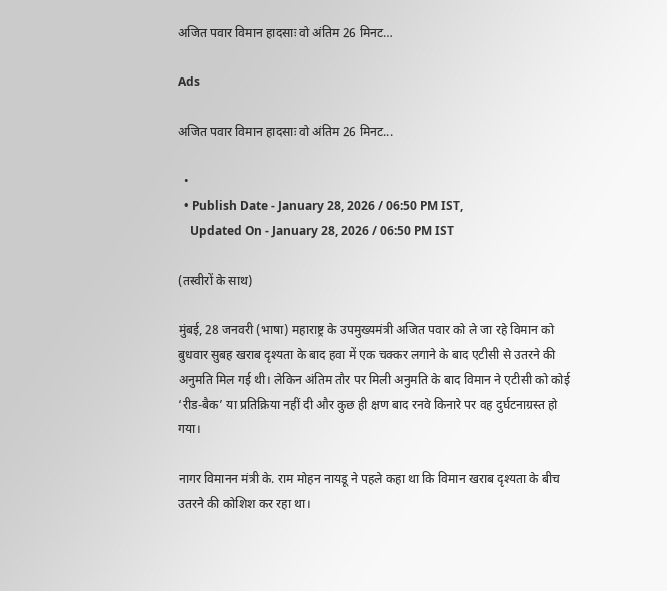अजित पवार विमान हादसाः वो अंतिम 26 मिनट…

Ads

अजित पवार विमान हादसाः वो अंतिम 26 मिनट...

  •
  • Publish Date - January 28, 2026 / 06:50 PM IST,
    Updated On - January 28, 2026 / 06:50 PM IST

(तस्वीरों के साथ)

मुंबई, 28 जनवरी (भाषा) महाराष्ट्र के उपमुख्यमंत्री अजित पवार को ले जा रहे विमान को बुधवार सुबह खराब दृश्यता के बाद हवा में एक चक्कर लगाने के बाद एटीसी से उतरने की अनुमति मिल गई थी। लेकिन अंतिम तौर पर मिली अनुमति के बाद विमान ने एटीसी को कोई ‘रीड-बैक’ या प्रतिक्रिया नहीं दी और कुछ ही क्षण बाद रनवे किनारे पर वह दुर्घटनाग्रस्त हो गया।

नागर विमानन मंत्री के. राम मोहन नायडू ने पहले कहा था कि विमान खराब दृश्यता के बीच उतरने की कोशिश कर रहा था।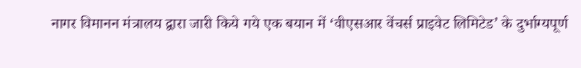नागर विमानन मंत्रालय द्वारा जारी किये गये एक बयान में ‘वीएसआर वेंचर्स प्राइवेट लिमिटेड’ के दुर्भाग्यपूर्ण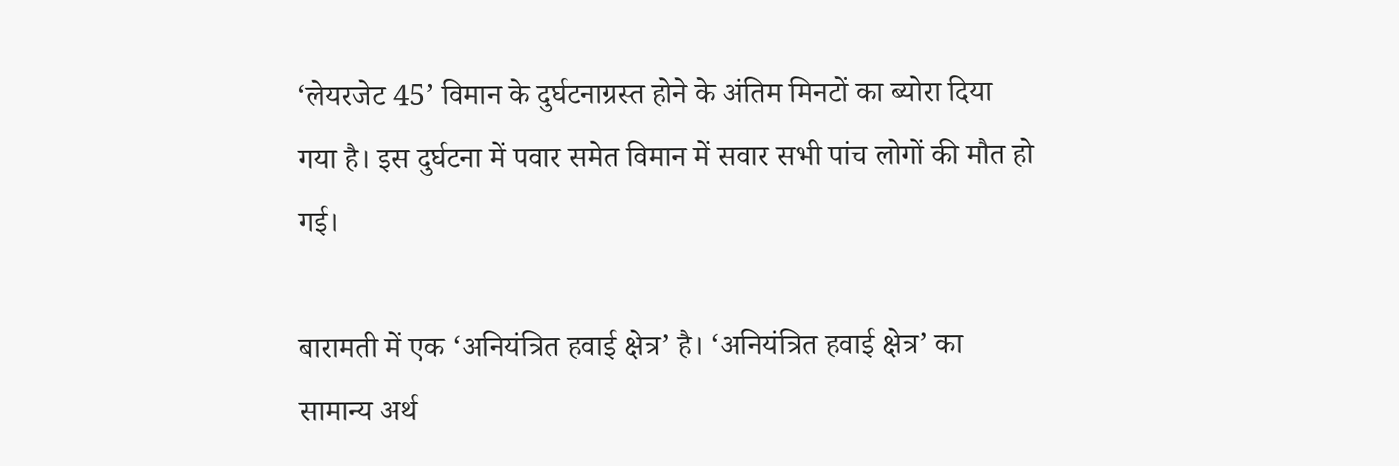‘लेयरजेट 45’ विमान के दुर्घटनाग्रस्त होने के अंतिम मिनटों का ब्योरा दिया गया है। इस दुर्घटना में पवार समेत विमान में सवार सभी पांच लोगों की मौत हो गई।

बारामती में एक ‘अनियंत्रित हवाई क्षेत्र’ है। ‘अनियंत्रित हवाई क्षेत्र’ का सामान्य अर्थ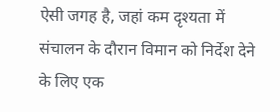ऐसी जगह है, जहां कम दृश्यता में संचालन के दौरान विमान को निर्देश देने के लिए एक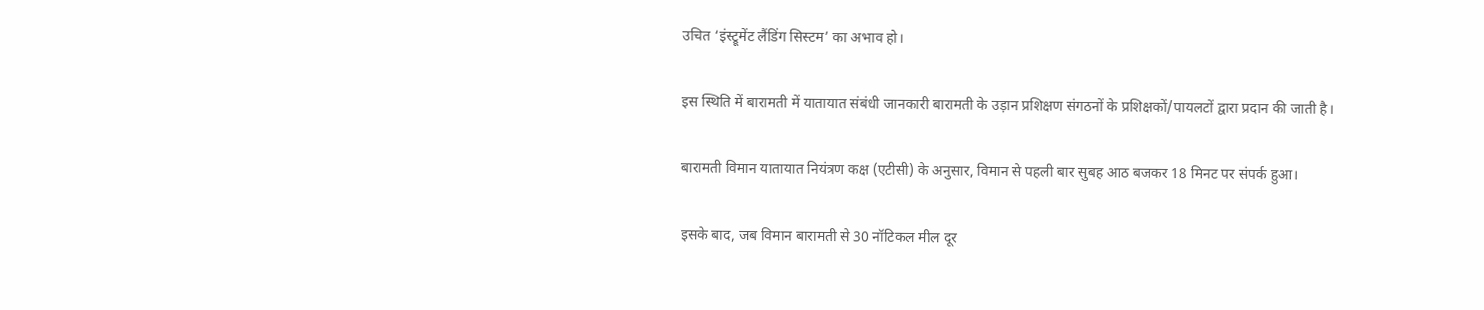उचित ‘इंस्ट्रूमेंट लैंडिंग सिस्टम’ का अभाव हो।

इस स्थिति में बारामती में यातायात संबंधी जानकारी बारामती के उड़ान प्रशिक्षण संगठनों के प्रशिक्षकों/पायलटों द्वारा प्रदान की जाती है।

बारामती विमान यातायात नियंत्रण कक्ष (एटीसी) के अनुसार, विमान से पहली बार सुबह आठ बजकर 18 मिनट पर संपर्क हुआ।

इसके बाद, जब विमान बारामती से 30 नॉटिकल मील दूर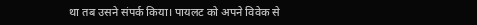था तब उसने संपर्क किया। पायलट को अपने विवेक से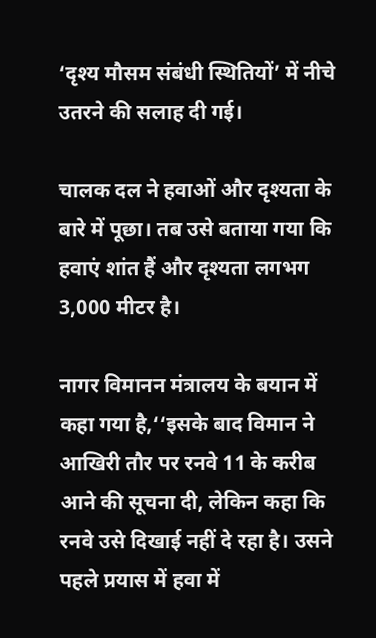‘दृश्य मौसम संबंधी स्थितियों’ में नीचे उतरने की सलाह दी गई।

चालक दल ने हवाओं और दृश्यता के बारे में पूछा। तब उसे बताया गया कि हवाएं शांत हैं और दृश्यता लगभग 3,000 मीटर है।

नागर विमानन मंत्रालय के बयान में कहा गया है,‘‘इसके बाद विमान ने आखिरी तौर पर रनवे 11 के करीब आने की सूचना दी, लेकिन कहा कि रनवे उसे दिखाई नहीं दे रहा है। उसने पहले प्रयास में हवा में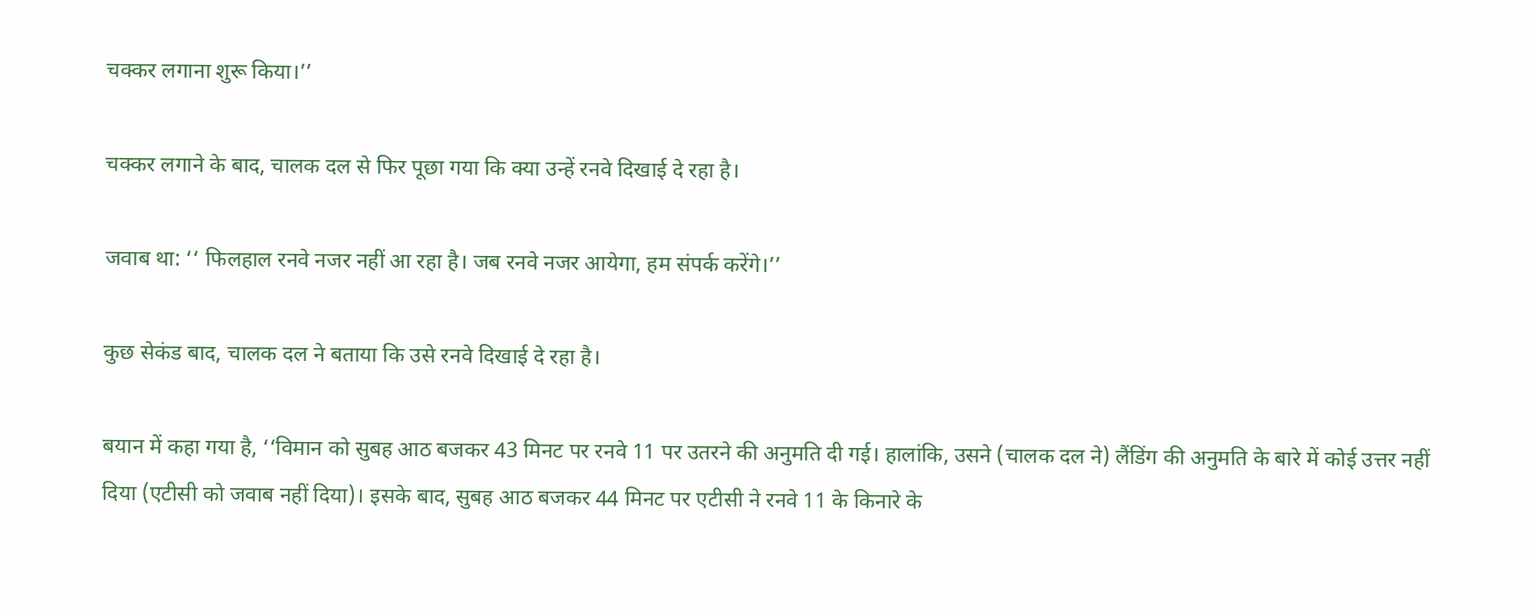चक्कर लगाना शुरू किया।’’

चक्कर लगाने के बाद, चालक दल से फिर पूछा गया कि क्या उन्हें रनवे दिखाई दे रहा है।

जवाब था: ‘‘ फिलहाल रनवे नजर नहीं आ रहा है। जब रनवे नजर आयेगा, हम संपर्क करेंगे।’’

कुछ सेकंड बाद, चालक दल ने बताया कि उसे रनवे दिखाई दे रहा है।

बयान में कहा गया है, ‘‘विमान को सुबह आठ बजकर 43 मिनट पर रनवे 11 पर उतरने की अनुमति दी गई। हालांकि, उसने (चालक दल ने) लैंडिंग की अनुमति के बारे में कोई उत्तर नहीं दिया (एटीसी को जवाब नहीं दिया)। इसके बाद, सुबह आठ बजकर 44 मिनट पर एटीसी ने रनवे 11 के किनारे के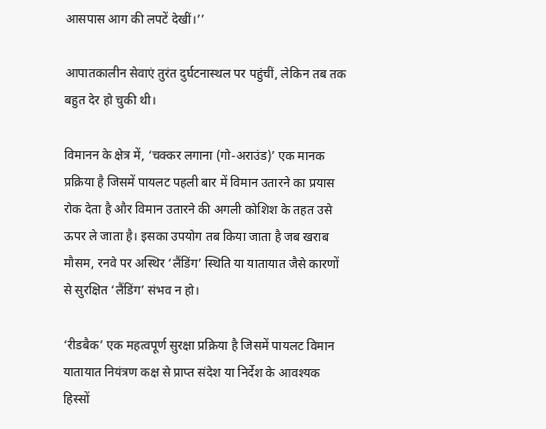आसपास आग की लपटें देखीं।’’

आपातकालीन सेवाएं तुरंत दुर्घटनास्थल पर पहुंचीं, लेकिन तब तक बहुत देर हो चुकी थी।

विमानन के क्षेत्र में, ‘चक्कर लगाना (गो-अराउंड)’ एक मानक प्रक्रिया है जिसमें पायलट पहली बार में विमान उतारने का प्रयास रोक देता है और विमान उतारने की अगली कोशिश के तहत उसे ऊपर ले जाता है। इसका उपयोग तब किया जाता है जब खराब मौसम, रनवे पर अस्थिर ‘लैंडिंग’ स्थिति या यातायात जैसे कारणों से सुरक्षित ‘लैंडिंग’ संभव न हो।

‘रीडबैक’ एक महत्वपूर्ण सुरक्षा प्रक्रिया है जिसमें पायलट विमान यातायात नियंत्रण कक्ष से प्राप्त संदेश या निर्देश के आवश्यक हिस्सों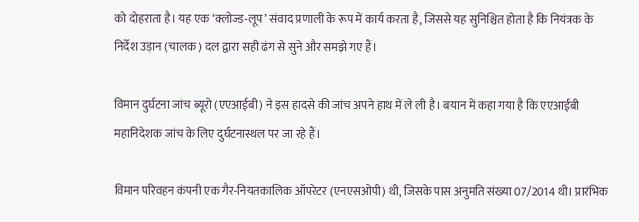को दोहराता है। यह एक ‘क्लोज्ड-लूप’ संवाद प्रणाली के रूप में कार्य करता है, जिससे यह सुनिश्चित होता है कि नियंत्रक के निर्देश उड़ान (चालक) दल द्वारा सही ढंग से सुने और समझे गए हैं।

विमान दुर्घटना जांच ब्यूरो (एएआईबी) ने इस हादसे की जांच अपने हाथ में ले ली है। बयान में कहा गया है कि एएआईबी महानिदेशक जांच के लिए दुर्घटनास्थल पर जा रहे हैं।

विमान परिवहन कंपनी एक गैर-नियतकालिक ऑपरेटर (एनएसओपी) थी, जिसके पास अनुमति संख्या 07/2014 थी। प्रारंभिक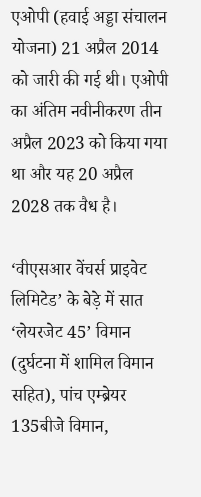एओपी (हवाई अड्डा संचालन योजना) 21 अप्रैल 2014 को जारी की गई थी। एओपी का अंतिम नवीनीकरण तीन अप्रैल 2023 को किया गया था और यह 20 अप्रैल 2028 तक वैध है।

‘वीएसआर वेंचर्स प्राइवेट लिमिटेड’ के बेड़े में सात ‘लेयरजेट 45’ विमान (दुर्घटना में शामिल विमान सहित), पांच एम्ब्रेयर 135बीजे विमान,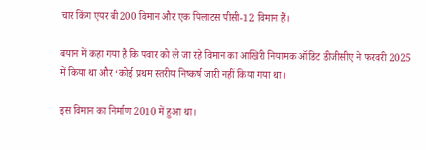चार किंग एयर बी200 विमान और एक पिलाटस पीसी-12 विमान हैं।

बयान में कहा गया है कि पवार को ले जा रहे विमान का आखिरी नियामक ऑडिट डीजीसीए ने फरवरी 2025 में किया था और ‘कोई प्रथम स्तरीय निष्कर्ष जारी नहीं किया गया था।

इस विमान का निर्माण 2010 में हुआ था।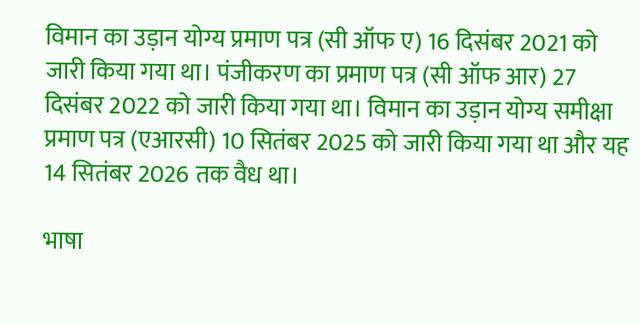विमान का उड़ान योग्य प्रमाण पत्र (सी ऑफ ए) 16 दिसंबर 2021 को जारी किया गया था। पंजीकरण का प्रमाण पत्र (सी ऑफ आर) 27 दिसंबर 2022 को जारी किया गया था। विमान का उड़ान योग्य समीक्षा प्रमाण पत्र (एआरसी) 10 सितंबर 2025 को जारी किया गया था और यह 14 सितंबर 2026 तक वैध था।

भाषा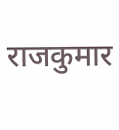राजकुमार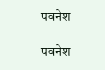पवनेश

पवनेश